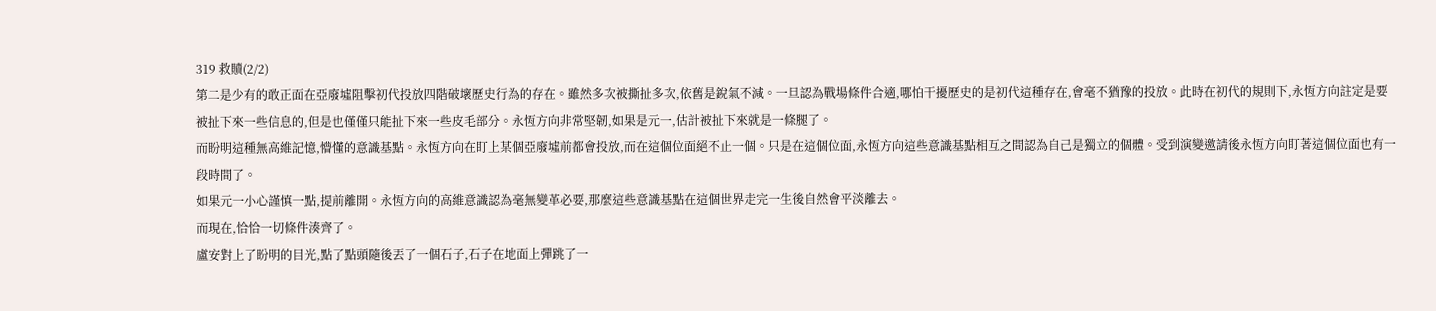319 救贖(2/2)
第二是少有的敢正面在亞廢墟阻擊初代投放四階破壞歷史行為的存在。雖然多次被撕扯多次,依舊是銳氣不減。一旦認為戰場條件合適,哪怕干擾歷史的是初代這種存在,會毫不猶豫的投放。此時在初代的規則下,永恆方向註定是要被扯下來一些信息的,但是也僅僅只能扯下來一些皮毛部分。永恆方向非常堅韌,如果是元一,估計被扯下來就是一條腿了。
而盼明這種無高維記憶,懵懂的意識基點。永恆方向在盯上某個亞廢墟前都會投放,而在這個位面絕不止一個。只是在這個位面,永恆方向這些意識基點相互之間認為自己是獨立的個體。受到演變邀請後永恆方向盯著這個位面也有一段時間了。
如果元一小心謹慎一點,提前離開。永恆方向的高維意識認為毫無變革必要,那麼這些意識基點在這個世界走完一生後自然會平淡離去。
而現在,恰恰一切條件湊齊了。
盧安對上了盼明的目光,點了點頭隨後丟了一個石子,石子在地面上彈跳了一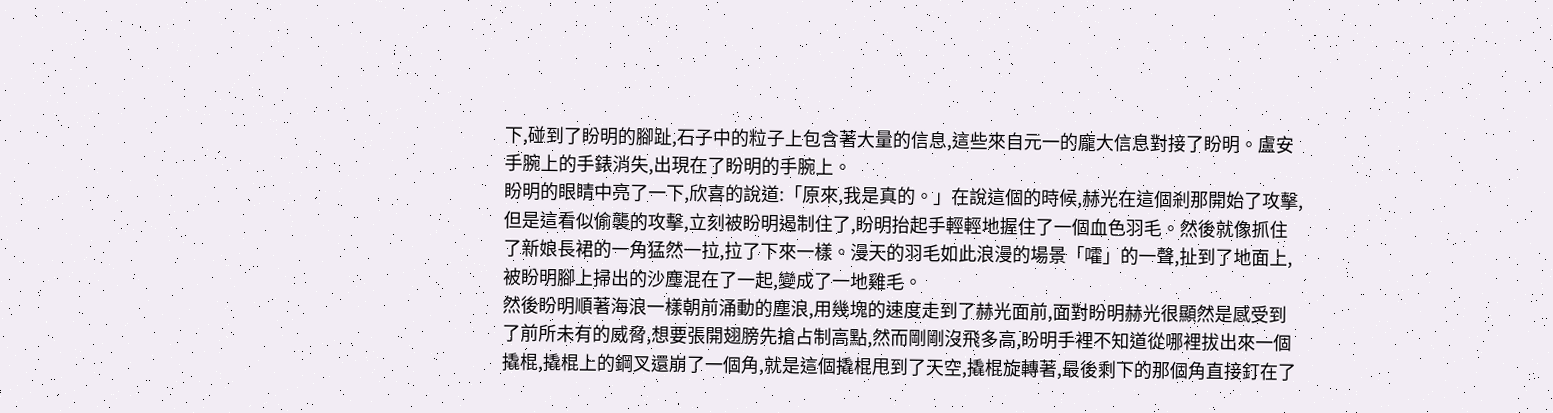下,碰到了盼明的腳趾,石子中的粒子上包含著大量的信息,這些來自元一的龐大信息對接了盼明。盧安手腕上的手錶消失,出現在了盼明的手腕上。
盼明的眼睛中亮了一下,欣喜的說道:「原來,我是真的。」在說這個的時候,赫光在這個剎那開始了攻擊,但是這看似偷襲的攻擊,立刻被盼明遏制住了,盼明抬起手輕輕地握住了一個血色羽毛。然後就像抓住了新娘長裙的一角猛然一拉,拉了下來一樣。漫天的羽毛如此浪漫的場景「嚯」的一聲,扯到了地面上,被盼明腳上掃出的沙塵混在了一起,變成了一地雞毛。
然後盼明順著海浪一樣朝前涌動的塵浪,用幾塊的速度走到了赫光面前,面對盼明赫光很顯然是感受到了前所未有的威脅,想要張開翅膀先搶占制高點,然而剛剛沒飛多高,盼明手裡不知道從哪裡拔出來一個撬棍,撬棍上的鋼叉還崩了一個角,就是這個撬棍甩到了天空,撬棍旋轉著,最後剩下的那個角直接釘在了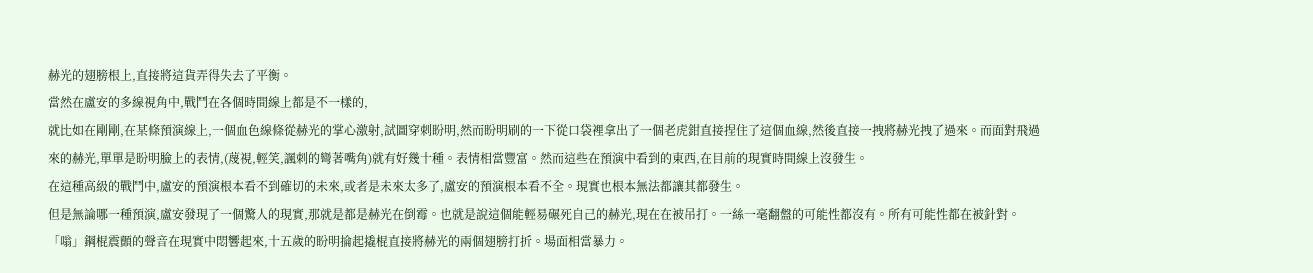赫光的翅膀根上,直接將這貨弄得失去了平衡。
當然在盧安的多線視角中,戰鬥在各個時間線上都是不一樣的,
就比如在剛剛,在某條預演線上,一個血色線條從赫光的掌心激射,試圖穿刺盼明,然而盼明刷的一下從口袋裡拿出了一個老虎鉗直接捏住了這個血線,然後直接一拽將赫光拽了過來。而面對飛過來的赫光,單單是盼明臉上的表情,(蔑視,輕笑,諷刺的彎著嘴角)就有好幾十種。表情相當豐富。然而這些在預演中看到的東西,在目前的現實時間線上沒發生。
在這種高級的戰鬥中,盧安的預演根本看不到確切的未來,或者是未來太多了,盧安的預演根本看不全。現實也根本無法都讓其都發生。
但是無論哪一種預演,盧安發現了一個驚人的現實,那就是都是赫光在倒霉。也就是說這個能輕易碾死自己的赫光,現在在被吊打。一絲一毫翻盤的可能性都沒有。所有可能性都在被針對。
「嗡」鋼棍震顫的聲音在現實中悶響起來,十五歲的盼明掄起撬棍直接將赫光的兩個翅膀打折。場面相當暴力。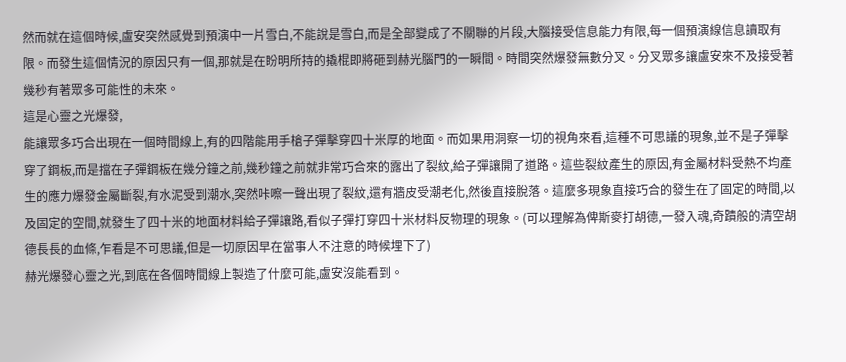然而就在這個時候,盧安突然感覺到預演中一片雪白,不能說是雪白,而是全部變成了不關聯的片段,大腦接受信息能力有限,每一個預演線信息讀取有限。而發生這個情況的原因只有一個,那就是在盼明所持的撬棍即將砸到赫光腦門的一瞬間。時間突然爆發無數分叉。分叉眾多讓盧安來不及接受著幾秒有著眾多可能性的未來。
這是心靈之光爆發,
能讓眾多巧合出現在一個時間線上,有的四階能用手槍子彈擊穿四十米厚的地面。而如果用洞察一切的視角來看,這種不可思議的現象,並不是子彈擊穿了鋼板,而是擋在子彈鋼板在幾分鐘之前,幾秒鐘之前就非常巧合來的露出了裂紋,給子彈讓開了道路。這些裂紋產生的原因,有金屬材料受熱不均產生的應力爆發金屬斷裂,有水泥受到潮水,突然咔嚓一聲出現了裂紋,還有牆皮受潮老化,然後直接脫落。這麼多現象直接巧合的發生在了固定的時間,以及固定的空間,就發生了四十米的地面材料給子彈讓路,看似子彈打穿四十米材料反物理的現象。(可以理解為俾斯麥打胡德,一發入魂,奇蹟般的清空胡德長長的血條,乍看是不可思議,但是一切原因早在當事人不注意的時候埋下了)
赫光爆發心靈之光,到底在各個時間線上製造了什麼可能,盧安沒能看到。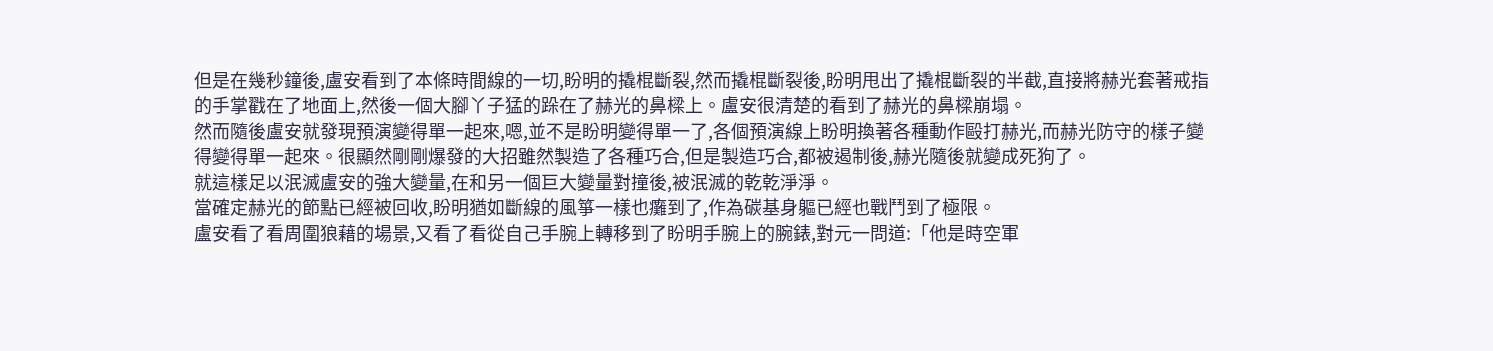但是在幾秒鐘後,盧安看到了本條時間線的一切,盼明的撬棍斷裂,然而撬棍斷裂後,盼明甩出了撬棍斷裂的半截,直接將赫光套著戒指的手掌戳在了地面上,然後一個大腳丫子猛的跺在了赫光的鼻樑上。盧安很清楚的看到了赫光的鼻樑崩塌。
然而隨後盧安就發現預演變得單一起來,嗯,並不是盼明變得單一了,各個預演線上盼明換著各種動作毆打赫光,而赫光防守的樣子變得變得單一起來。很顯然剛剛爆發的大招雖然製造了各種巧合,但是製造巧合,都被遏制後,赫光隨後就變成死狗了。
就這樣足以泯滅盧安的強大變量,在和另一個巨大變量對撞後,被泯滅的乾乾淨淨。
當確定赫光的節點已經被回收,盼明猶如斷線的風箏一樣也癱到了,作為碳基身軀已經也戰鬥到了極限。
盧安看了看周圍狼藉的場景,又看了看從自己手腕上轉移到了盼明手腕上的腕錶,對元一問道:「他是時空軍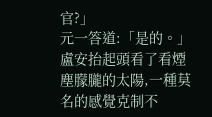官?」
元一答道:「是的。」
盧安抬起頭看了看煙塵朦朧的太陽,一種莫名的感覺克制不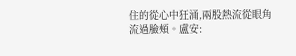住的從心中狂涌,兩股熱流從眼角流過臉頰。盧安: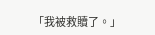「我被救贖了。」